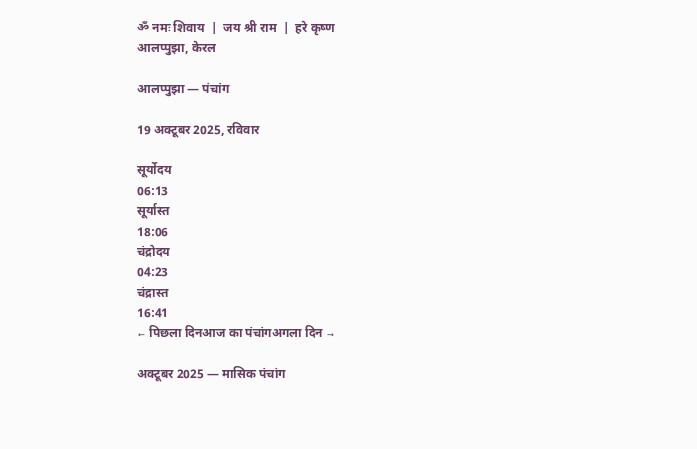ॐ नमः शिवाय  |  जय श्री राम  |  हरे कृष्ण
आलप्पुझा, केरल

आलप्पुझा — पंचांग

19 अक्टूबर 2025, रविवार

सूर्योदय
06:13
सूर्यास्त
18:06
चंद्रोदय
04:23
चंद्रास्त
16:41
← पिछला दिनआज का पंचांगअगला दिन →

अक्टूबर 2025 — मासिक पंचांग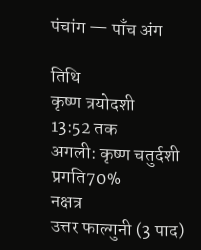पंचांग — पाँच अंग

तिथि
कृष्ण त्रयोदशी
13:52 तक
अगली: कृष्ण चतुर्दशी
प्रगति70%
नक्षत्र
उत्तर फाल्गुनी (3 पाद)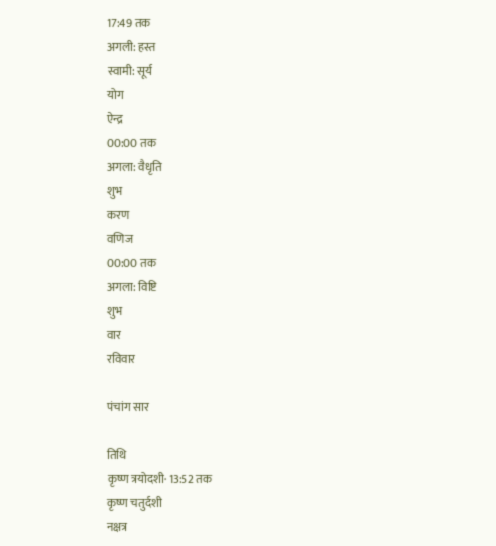17:49 तक
अगली: हस्त
स्वामी: सूर्य
योग
ऐन्द्र
00:00 तक
अगला: वैधृति
शुभ
करण
वणिज
00:00 तक
अगला: विष्टि
शुभ
वार
रविवार

पंचांग सार

तिथि
कृष्ण त्रयोदशी· 13:52 तक
कृष्ण चतुर्दशी
नक्षत्र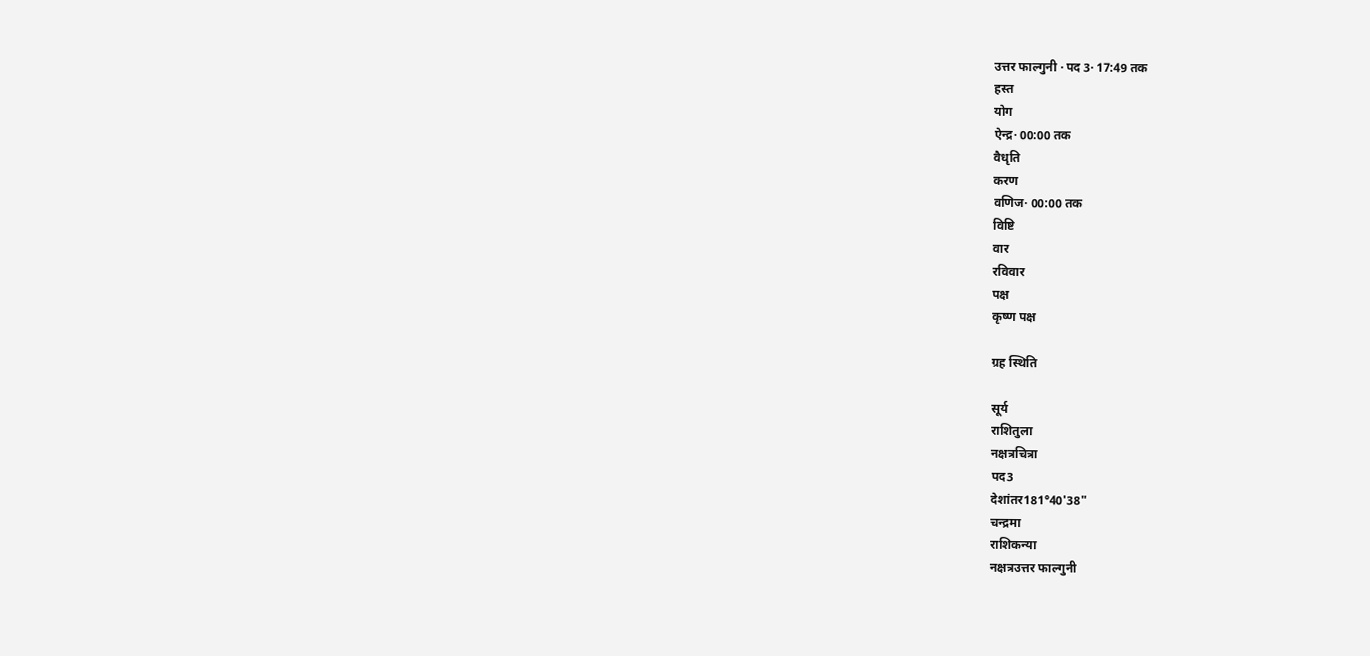उत्तर फाल्गुनी · पद 3· 17:49 तक
हस्त
योग
ऐन्द्र· 00:00 तक
वैधृति
करण
वणिज· 00:00 तक
विष्टि
वार
रविवार
पक्ष
कृष्ण पक्ष

ग्रह स्थिति

सूर्य
राशितुला
नक्षत्रचित्रा
पद3
देशांतर181°40'38"
चन्द्रमा
राशिकन्या
नक्षत्रउत्तर फाल्गुनी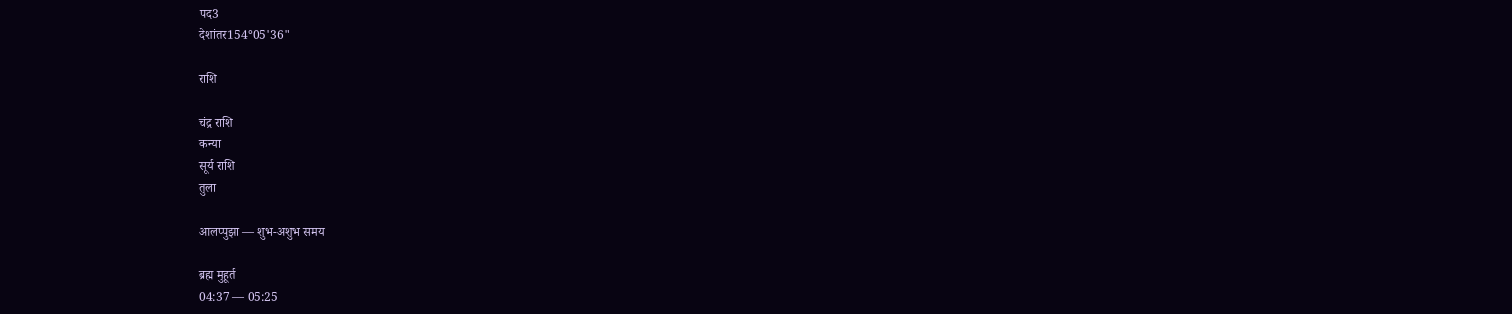पद3
देशांतर154°05'36"

राशि

चंद्र राशि
कन्या
सूर्य राशि
तुला

आलप्पुझा — शुभ-अशुभ समय

ब्रह्म मुहूर्त
04:37 — 05:25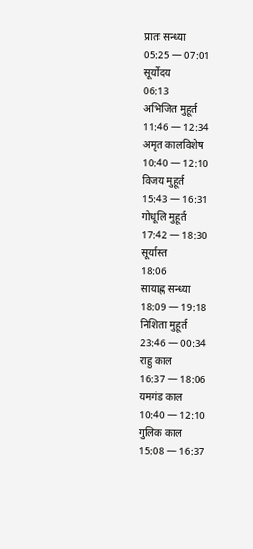प्रातः सन्ध्या
05:25 — 07:01
सूर्योदय
06:13
अभिजित मुहूर्त
11:46 — 12:34
अमृत कालविशेष
10:40 — 12:10
विजय मुहूर्त
15:43 — 16:31
गोधूलि मुहूर्त
17:42 — 18:30
सूर्यास्त
18:06
सायाह्न सन्ध्या
18:09 — 19:18
निशिता मुहूर्त
23:46 — 00:34
राहु काल
16:37 — 18:06
यमगंड काल
10:40 — 12:10
गुलिक काल
15:08 — 16:37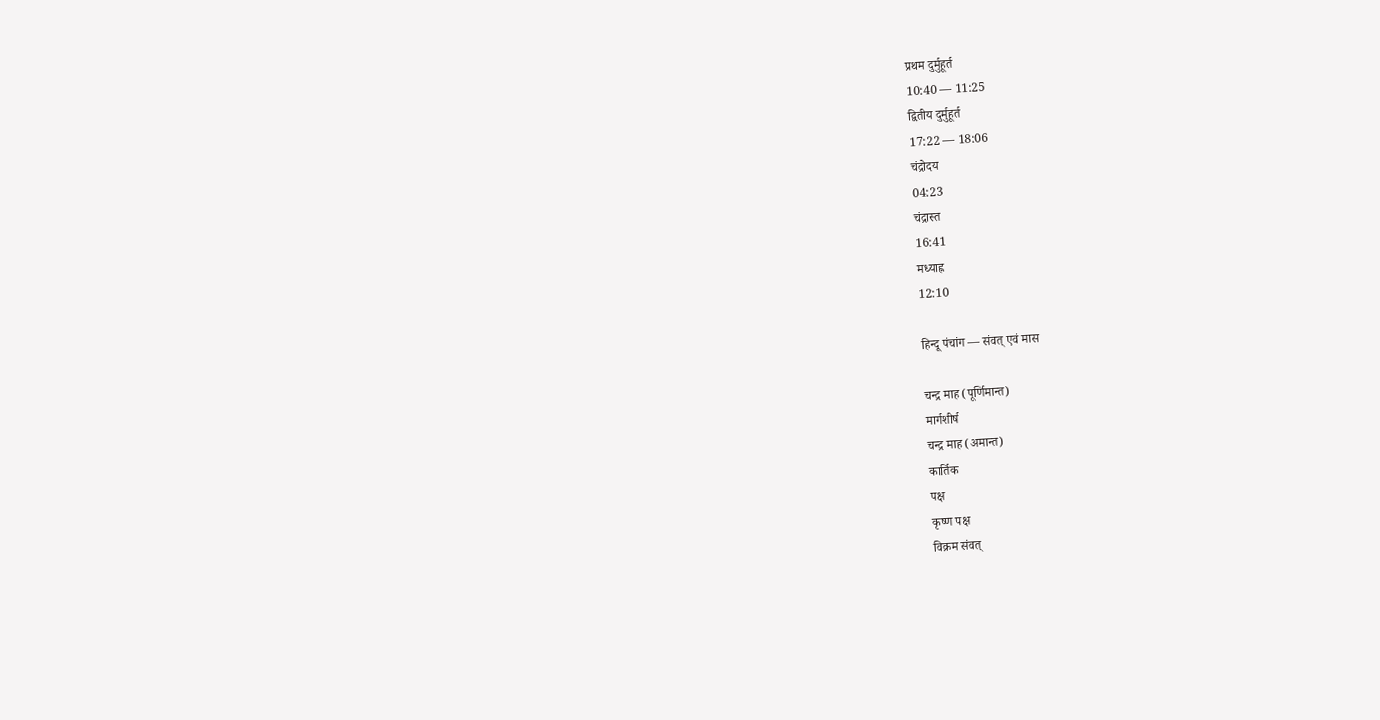प्रथम दुर्मुहूर्त
10:40 — 11:25
द्वितीय दुर्मुहूर्त
17:22 — 18:06
चंद्रोदय
04:23
चंद्रास्त
16:41
मध्याह्न
12:10

हिन्दू पंचांग — संवत् एवं मास

चन्द्र माह (पूर्णिमान्त)
मार्गशीर्ष
चन्द्र माह (अमान्त)
कार्तिक
पक्ष
कृष्ण पक्ष
विक्रम संवत्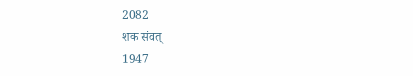2082
शक संवत्
1947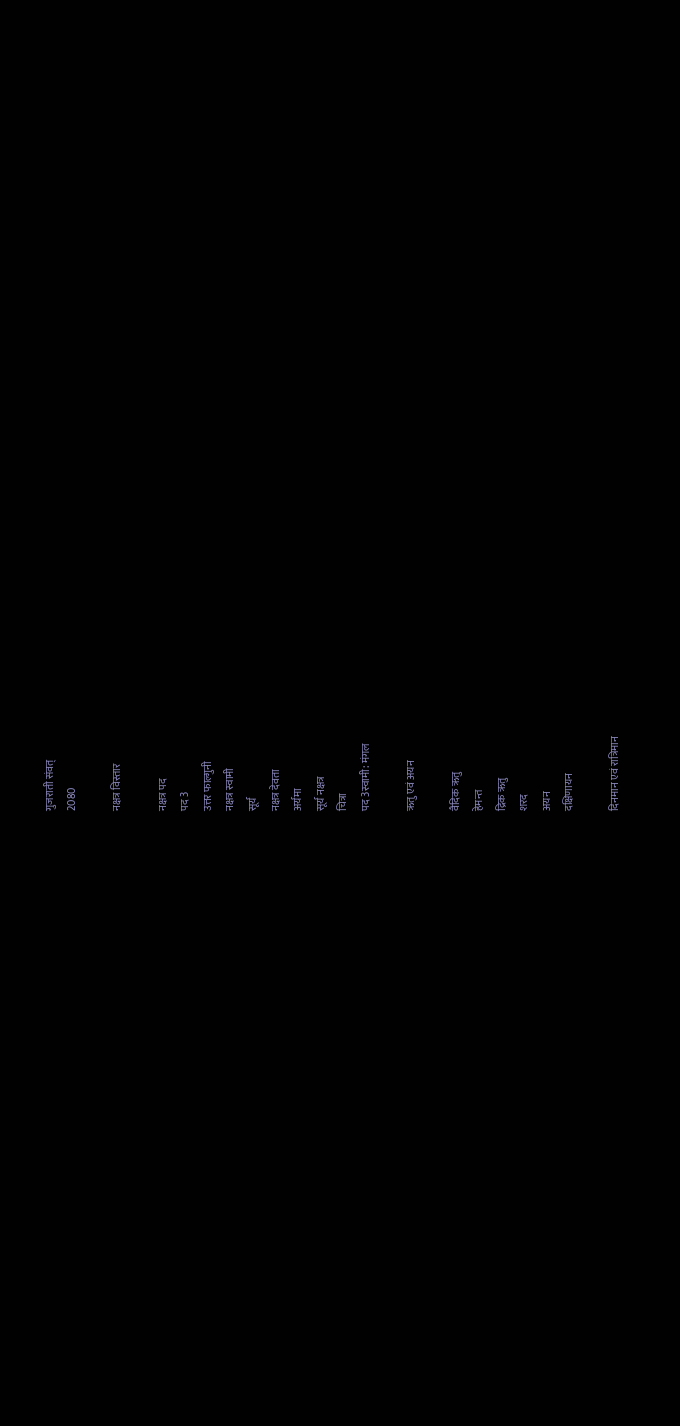गुजराती संवत्
2080

नक्षत्र विस्तार

नक्षत्र पद
पद 3
उत्तर फाल्गुनी
नक्षत्र स्वामी
सूर्य
नक्षत्र देवता
अर्यमा
सूर्य नक्षत्र
चित्रा
पद 3स्वामी: मंगल

ऋतु एवं अयन

वैदिक ऋतु
हेमन्त
द्रिक ऋतु
शरद
अयन
दक्षिणायन

दिनमान एवं रात्रिमान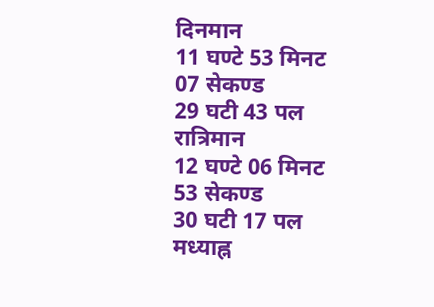दिनमान
11 घण्टे 53 मिनट 07 सेकण्ड
29 घटी 43 पल
रात्रिमान
12 घण्टे 06 मिनट 53 सेकण्ड
30 घटी 17 पल
मध्याह्न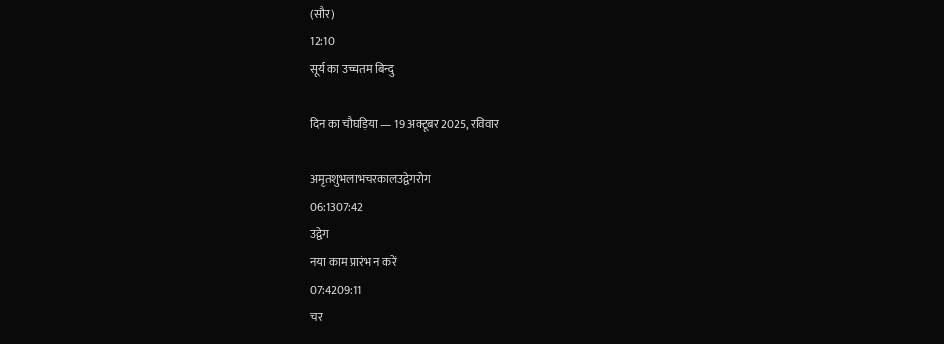(सौर)
12:10
सूर्य का उच्चतम बिन्दु

दिन का चौघड़िया — 19 अक्टूबर 2025, रविवार

अमृतशुभलाभचरकालउद्वेगरोग
06:1307:42
उद्वेग
नया काम प्रारंभ न करें
07:4209:11
चर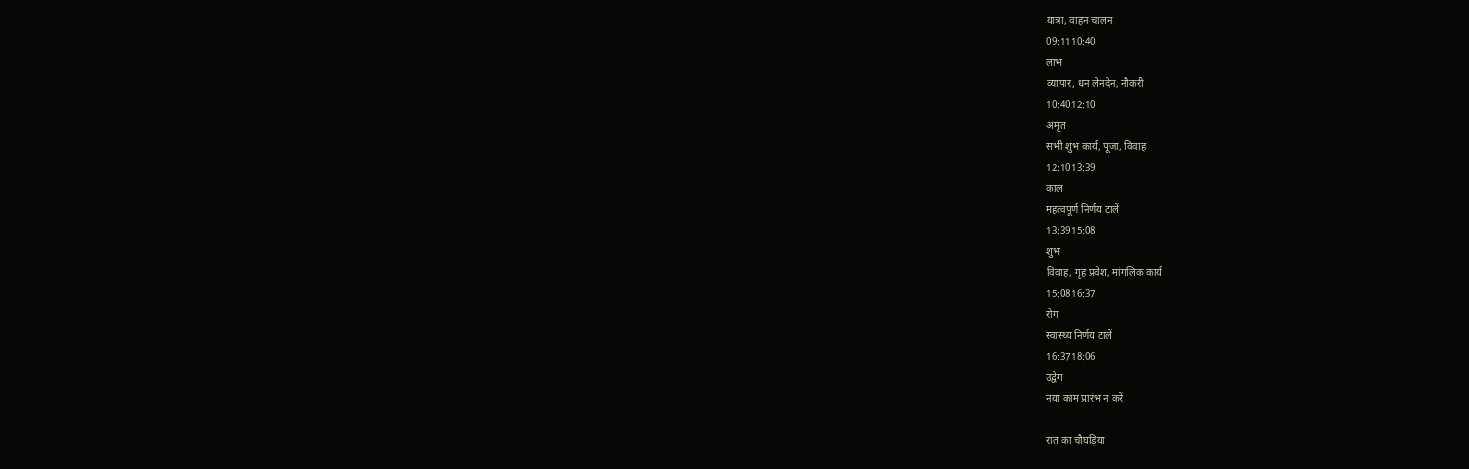यात्रा, वाहन चालन
09:1110:40
लाभ
व्यापार, धन लेनदेन, नौकरी
10:4012:10
अमृत
सभी शुभ कार्य, पूजा, विवाह
12:1013:39
काल
महत्वपूर्ण निर्णय टालें
13:3915:08
शुभ
विवाह, गृह प्रवेश, मांगलिक कार्य
15:0816:37
रोग
स्वास्थ्य निर्णय टालें
16:3718:06
उद्वेग
नया काम प्रारंभ न करें

रात का चौघड़िया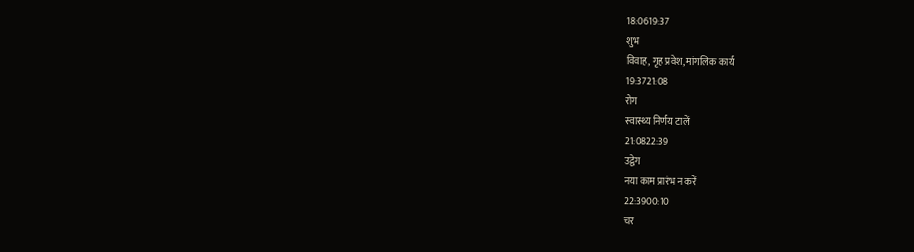18:0619:37
शुभ
विवाह, गृह प्रवेश, मांगलिक कार्य
19:3721:08
रोग
स्वास्थ्य निर्णय टालें
21:0822:39
उद्वेग
नया काम प्रारंभ न करें
22:3900:10
चर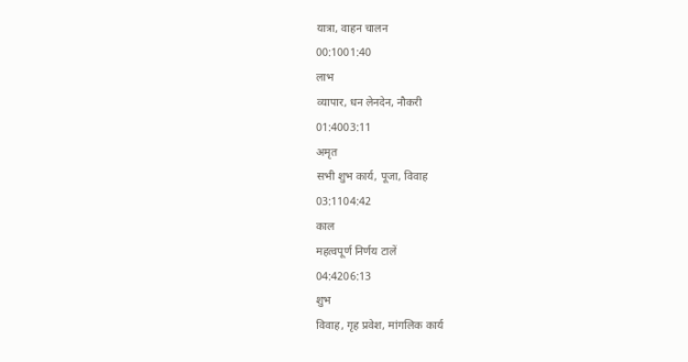यात्रा, वाहन चालन
00:1001:40
लाभ
व्यापार, धन लेनदेन, नौकरी
01:4003:11
अमृत
सभी शुभ कार्य, पूजा, विवाह
03:1104:42
काल
महत्वपूर्ण निर्णय टालें
04:4206:13
शुभ
विवाह, गृह प्रवेश, मांगलिक कार्य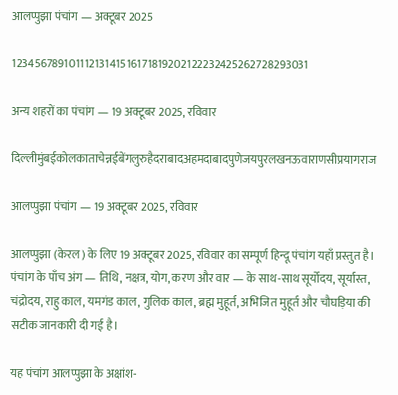आलप्पुझा पंचांग — अक्टूबर 2025

12345678910111213141516171819202122232425262728293031

अन्य शहरों का पंचांग — 19 अक्टूबर 2025, रविवार

दिल्लीमुंबईकोलकाताचेन्नईबेंगलुरुहैदराबादअहमदाबादपुणेजयपुरलखनऊवाराणसीप्रयागराज

आलप्पुझा पंचांग — 19 अक्टूबर 2025, रविवार

आलप्पुझा (केरल) के लिए 19 अक्टूबर 2025, रविवार का सम्पूर्ण हिन्दू पंचांग यहाँ प्रस्तुत है। पंचांग के पाँच अंग — तिथि, नक्षत्र, योग, करण और वार — के साथ-साथ सूर्योदय, सूर्यास्त, चंद्रोदय, राहु काल, यमगंड काल, गुलिक काल, ब्रह्म मुहूर्त, अभिजित मुहूर्त और चौघड़िया की सटीक जानकारी दी गई है।

यह पंचांग आलप्पुझा के अक्षांश-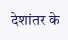देशांतर के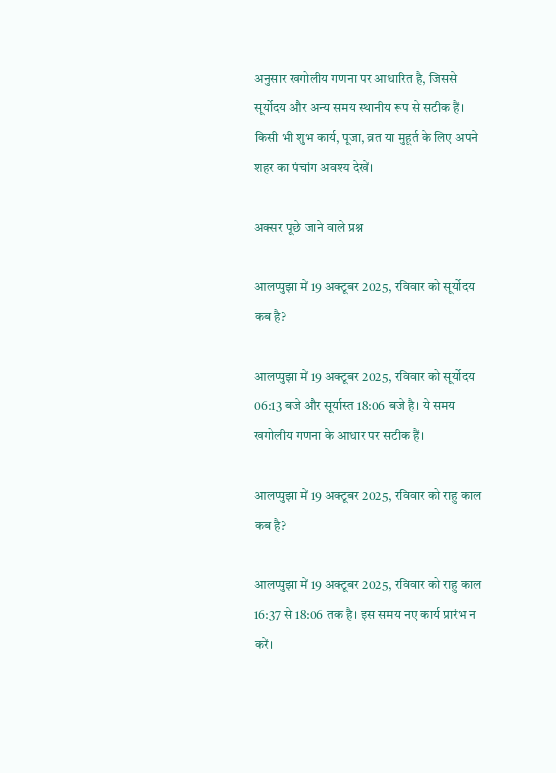अनुसार खगोलीय गणना पर आधारित है, जिससे सूर्योदय और अन्य समय स्थानीय रूप से सटीक हैं। किसी भी शुभ कार्य, पूजा, व्रत या मुहूर्त के लिए अपने शहर का पंचांग अवश्य देखें।

अक्सर पूछे जाने वाले प्रश्न

आलप्पुझा में 19 अक्टूबर 2025, रविवार को सूर्योदय कब है?

आलप्पुझा में 19 अक्टूबर 2025, रविवार को सूर्योदय 06:13 बजे और सूर्यास्त 18:06 बजे है। ये समय खगोलीय गणना के आधार पर सटीक हैं।

आलप्पुझा में 19 अक्टूबर 2025, रविवार को राहु काल कब है?

आलप्पुझा में 19 अक्टूबर 2025, रविवार को राहु काल 16:37 से 18:06 तक है। इस समय नए कार्य प्रारंभ न करें।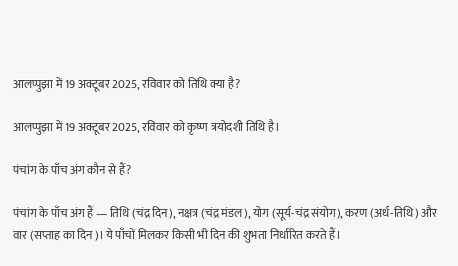आलप्पुझा में 19 अक्टूबर 2025, रविवार को तिथि क्या है?

आलप्पुझा में 19 अक्टूबर 2025, रविवार को कृष्ण त्रयोदशी तिथि है।

पंचांग के पाँच अंग कौन से हैं?

पंचांग के पाँच अंग हैं — तिथि (चंद्र दिन), नक्षत्र (चंद्र मंडल), योग (सूर्य-चंद्र संयोग), करण (अर्ध-तिथि) और वार (सप्ताह का दिन)। ये पाँचों मिलकर किसी भी दिन की शुभता निर्धारित करते हैं।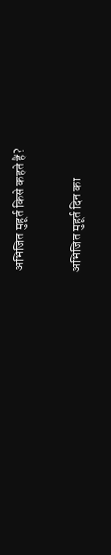अभिजित मुहूर्त किसे कहते हैं?

अभिजित मुहूर्त दिन का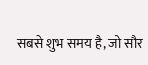सबसे शुभ समय है, जो सौर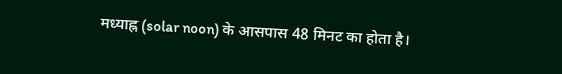मध्याह्न (solar noon) के आसपास 48 मिनट का होता है।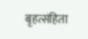बृहत्संहिता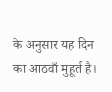के अनुसार यह दिन का आठवाँ मुहूर्त है।